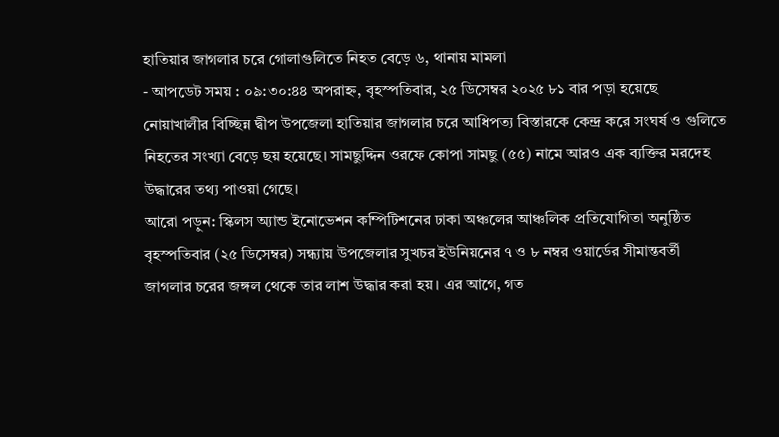হাতিয়ার জাগলার চরে গোলাগুলিতে নিহত বেড়ে ৬, থানায় মামলা
- আপডেট সময় : ০৯:৩০:৪৪ অপরাহ্ন, বৃহস্পতিবার, ২৫ ডিসেম্বর ২০২৫ ৮১ বার পড়া হয়েছে
নোয়াখালীর বিচ্ছিন্ন দ্বীপ উপজেলা হাতিয়ার জাগলার চরে আধিপত্য বিস্তারকে কেন্দ্র করে সংঘর্ষ ও গুলিতে নিহতের সংখ্যা বেড়ে ছয় হয়েছে। সামছুদ্দিন ওরফে কোপা সামছু (৫৫) নামে আরও এক ব্যক্তির মরদেহ উদ্ধারের তথ্য পাওয়া গেছে।
আরো পড়ুন: স্কিলস অ্যান্ড ইনোভেশন কম্পিটিশনের ঢাকা অঞ্চলের আঞ্চলিক প্রতিযোগিতা অনুষ্ঠিত
বৃহস্পতিবার (২৫ ডিসেম্বর) সন্ধ্যায় উপজেলার সুখচর ইউনিয়নের ৭ ও ৮ নম্বর ওয়ার্ডের সীমান্তবর্তী জাগলার চরের জঙ্গল থেকে তার লাশ উদ্ধার করা হয়। এর আগে, গত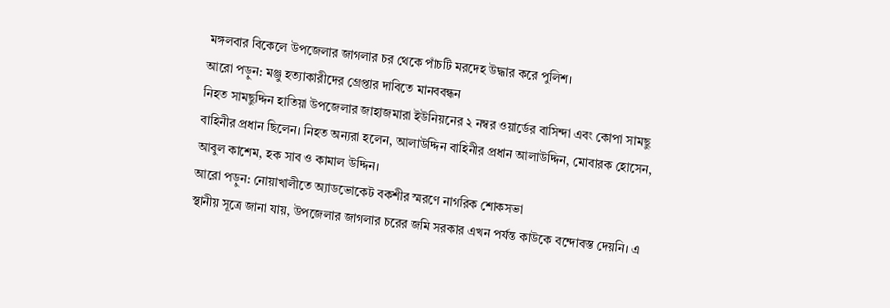মঙ্গলবার বিকেলে উপজেলার জাগলার চর থেকে পাঁচটি মরদেহ উদ্ধার করে পুলিশ।
আরো পড়ুন: মঞ্জু হত্যাকারীদের গ্রেপ্তার দাবিতে মানববন্ধন
নিহত সামছুদ্দিন হাতিয়া উপজেলার জাহাজমারা ইউনিয়নের ২ নম্বর ওয়ার্ডের বাসিন্দা এবং কোপা সামছু বাহিনীর প্রধান ছিলেন। নিহত অন্যরা হলেন, আলাউদ্দিন বাহিনীর প্রধান আলাউদ্দিন, মোবারক হোসেন, আবুল কাশেম, হক সাব ও কামাল উদ্দিন।
আরো পড়ুন: নোয়াখালীতে অ্যাডভোকেট বকশীর স্মরণে নাগরিক শোকসভা
স্থানীয় সূত্রে জানা যায়, উপজেলার জাগলার চরের জমি সরকার এখন পর্যন্ত কাউকে বন্দোবস্ত দেয়নি। এ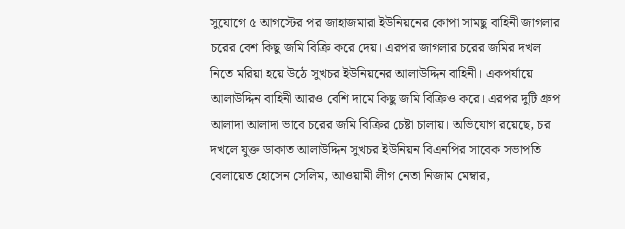সুযোগে ৫ আগস্টের পর জাহাজমারা ইউনিয়নের কোপা সামছু বাহিনী জাগলার চরের বেশ কিছু জমি বিক্রি করে দেয়। এরপর জাগলার চরের জমির দখল নিতে মরিয়া হয়ে উঠে সুখচর ইউনিয়নের আলাউদ্দিন বাহিনী। একপর্যায়ে আলাউদ্দিন বাহিনী আরও বেশি দামে কিছু জমি বিক্রিও করে। এরপর দুটি গ্রুপ আলাদা আলাদা ভাবে চরের জমি বিক্রির চেষ্টা চালায়। অভিযোগ রয়েছে, চর দখলে যুক্ত ডাকাত আলাউদ্দিন সুখচর ইউনিয়ন বিএনপির সাবেক সভাপতি বেলায়েত হোসেন সেলিম, আওয়ামী লীগ নেতা নিজাম মেম্বার,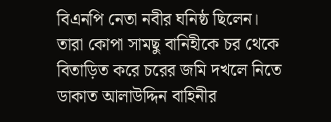বিএনপি নেতা নবীর ঘনিষ্ঠ ছিলেন। তারা কোপা সামছু বানিহীকে চর থেকে বিতাড়িত করে চরের জমি দখলে নিতে ডাকাত আলাউদ্দিন বাহিনীর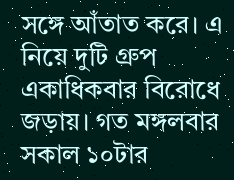সঙ্গে আঁতাত করে। এ নিয়ে দুটি গ্রুপ একাধিকবার বিরোধে জড়ায়। গত মঙ্গলবার সকাল ১০টার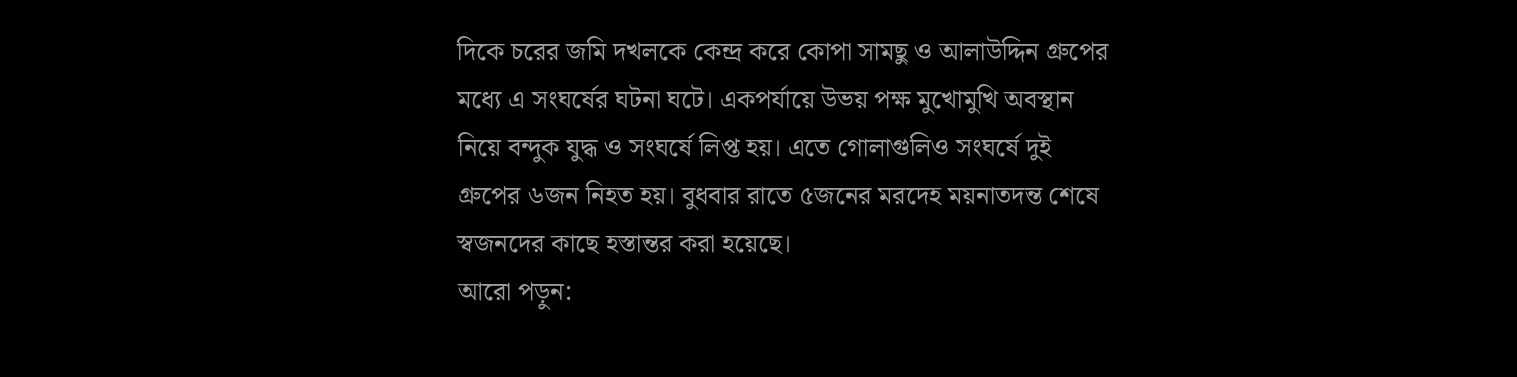দিকে চরের জমি দখলকে কেন্দ্র করে কোপা সামছু ও আলাউদ্দিন গ্রুপের মধ্যে এ সংঘর্ষের ঘটনা ঘটে। একপর্যায়ে উভয় পক্ষ মুখোমুখি অবস্থান নিয়ে বন্দুক যুদ্ধ ও সংঘর্ষে লিপ্ত হয়। এতে গোলাগুলিও সংঘর্ষে দুই গ্রুপের ৬জন নিহত হয়। বুধবার রাতে ৫জনের মরদেহ ময়নাতদন্ত শেষে স্বজনদের কাছে হস্তান্তর করা হয়েছে।
আরো পড়ুন: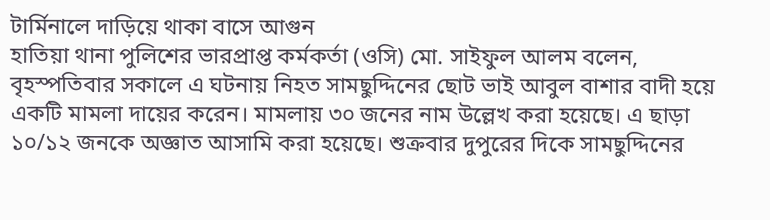টার্মিনালে দাড়িয়ে থাকা বাসে আগুন
হাতিয়া থানা পুলিশের ভারপ্রাপ্ত কর্মকর্তা (ওসি) মো. সাইফুল আলম বলেন, বৃহস্পতিবার সকালে এ ঘটনায় নিহত সামছুদ্দিনের ছোট ভাই আবুল বাশার বাদী হয়ে একটি মামলা দায়ের করেন। মামলায় ৩০ জনের নাম উল্লেখ করা হয়েছে। এ ছাড়া ১০/১২ জনকে অজ্ঞাত আসামি করা হয়েছে। শুক্রবার দুপুরের দিকে সামছুদ্দিনের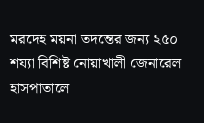মরদেহ ময়না তদন্তের জন্য ২৫০ শয্যা বিশিষ্ট নোয়াখালী জেনারেল হাসপাতালে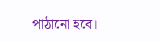পাঠানো হবে।